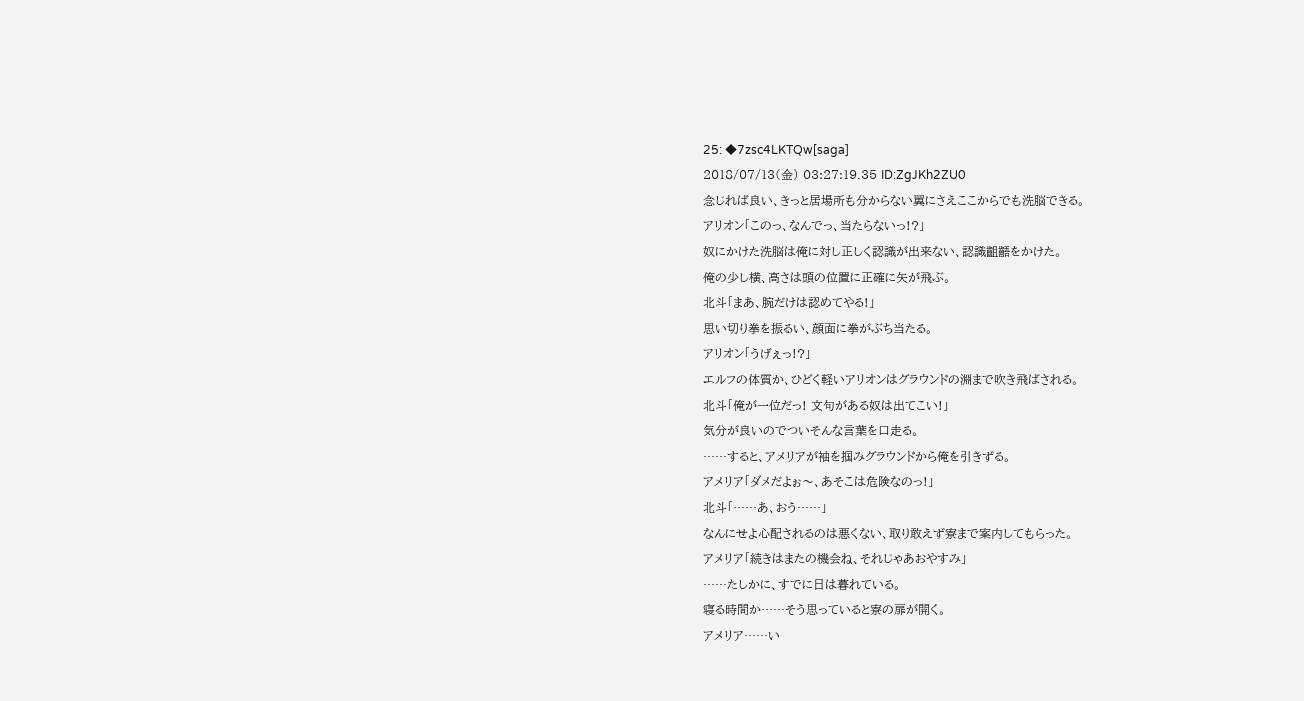25: ◆7zsc4LKTQw[saga]
2018/07/13(金) 03:27:19.35 ID:ZgJKh2ZU0
念じれば良い、きっと居場所も分からない翼にさえここからでも洗脳できる。
アリオン「このっ、なんでっ、当たらないっ!?」
奴にかけた洗脳は俺に対し正しく認識が出来ない、認識齟齬をかけた。
俺の少し横、高さは頭の位置に正確に矢が飛ぶ。
北斗「まあ、腕だけは認めてやる!」
思い切り拳を振るい、顔面に拳がぶち当たる。
アリオン「うげぇっ!?」
エルフの体質か、ひどく軽いアリオンはグラウンドの淵まで吹き飛ばされる。
北斗「俺が一位だっ! 文句がある奴は出てこい!」
気分が良いのでついそんな言葉を口走る。
……すると、アメリアが袖を掴みグラウンドから俺を引きずる。
アメリア「ダメだよぉ〜、あそこは危険なのっ!」
北斗「……あ、おう……」
なんにせよ心配されるのは悪くない、取り敢えず寮まで案内してもらった。
アメリア「続きはまたの機会ね、それじゃあおやすみ」
……たしかに、すでに日は暮れている。
寝る時間か……そう思っていると寮の扉が開く。
アメリア……い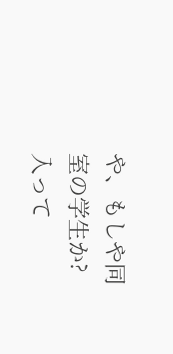や、もしや同室の学生か?
入って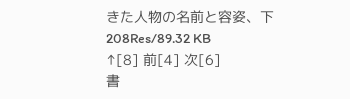きた人物の名前と容姿、下
208Res/89.32 KB
↑[8] 前[4] 次[6]
書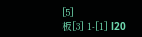[5]
板[3] 1-[1] l20